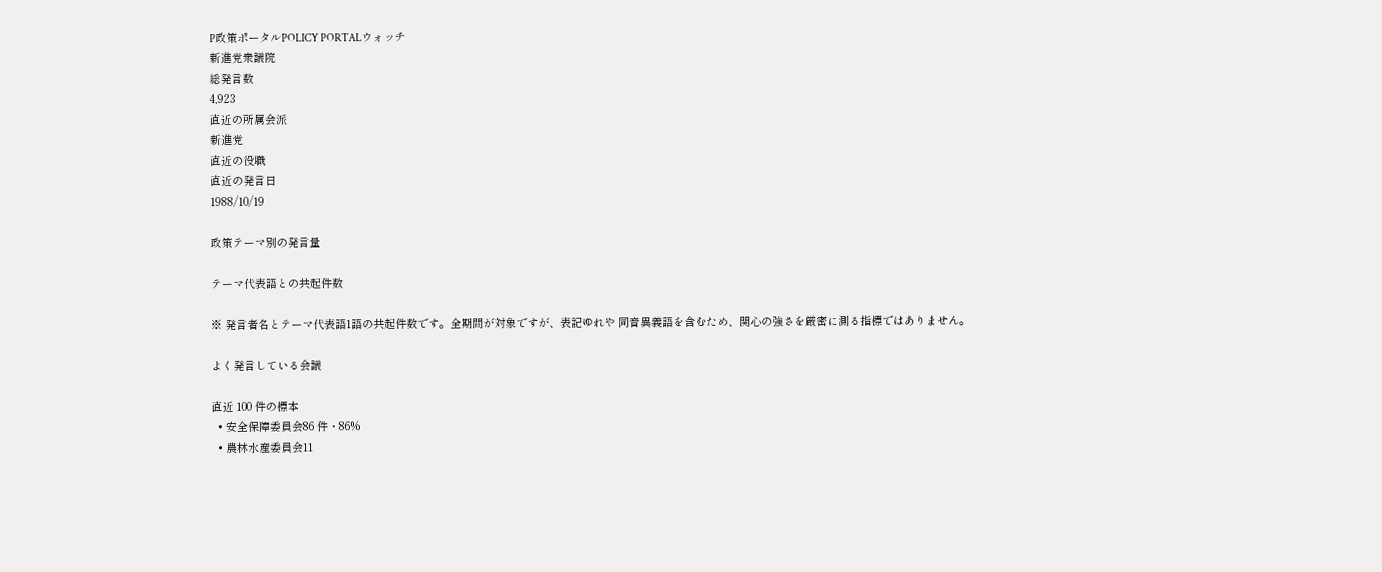P政策ポータルPOLICY PORTALウォッチ
新進党衆議院
総発言数
4,923
直近の所属会派
新進党
直近の役職
直近の発言日
1988/10/19

政策テーマ別の発言量

テーマ代表語との共起件数

※ 発言者名とテーマ代表語1語の共起件数です。全期間が対象ですが、表記ゆれや 同音異義語を含むため、関心の強さを厳密に測る指標ではありません。

よく発言している会議

直近 100 件の標本
  • 安全保障委員会86 件・86%
  • 農林水産委員会11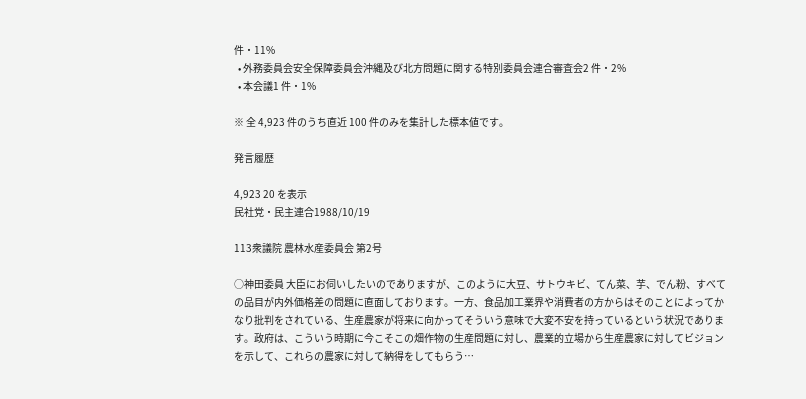件・11%
  • 外務委員会安全保障委員会沖縄及び北方問題に関する特別委員会連合審査会2 件・2%
  • 本会議1 件・1%

※ 全 4,923 件のうち直近 100 件のみを集計した標本値です。

発言履歴

4,923 20 を表示
民社党・民主連合1988/10/19

113衆議院 農林水産委員会 第2号

○神田委員 大臣にお伺いしたいのでありますが、このように大豆、サトウキビ、てん菜、芋、でん粉、すべての品目が内外価格差の問題に直面しております。一方、食品加工業界や消費者の方からはそのことによってかなり批判をされている、生産農家が将来に向かってそういう意味で大変不安を持っているという状況であります。政府は、こういう時期に今こそこの畑作物の生産問題に対し、農業的立場から生産農家に対してビジョンを示して、これらの農家に対して納得をしてもらう…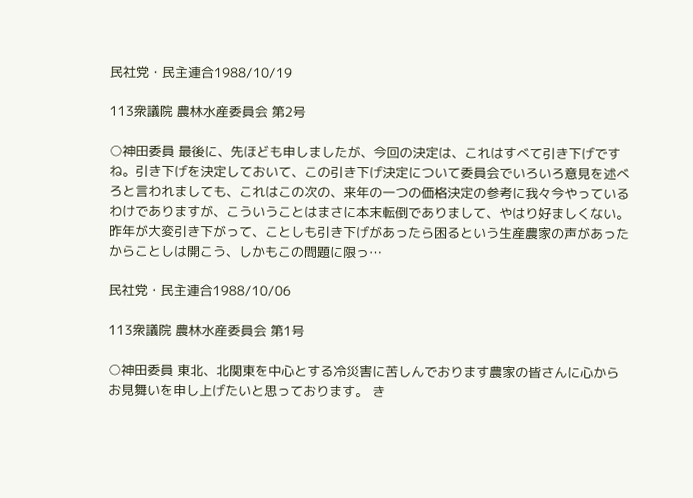民社党・民主連合1988/10/19

113衆議院 農林水産委員会 第2号

○神田委員 最後に、先ほども申しましたが、今回の決定は、これはすべて引き下げですね。引き下げを決定しておいて、この引き下げ決定について委員会でいろいろ意見を述べろと言われましても、これはこの次の、来年の一つの価格決定の参考に我々今やっているわけでありますが、こういうことはまさに本末転倒でありまして、やはり好ましくない。昨年が大変引き下がって、ことしも引き下げがあったら困るという生産農家の声があったからことしは開こう、しかもこの問題に限っ…

民社党・民主連合1988/10/06

113衆議院 農林水産委員会 第1号

○神田委員 東北、北関東を中心とする冷災害に苦しんでおります農家の皆さんに心からお見舞いを申し上げたいと思っております。 き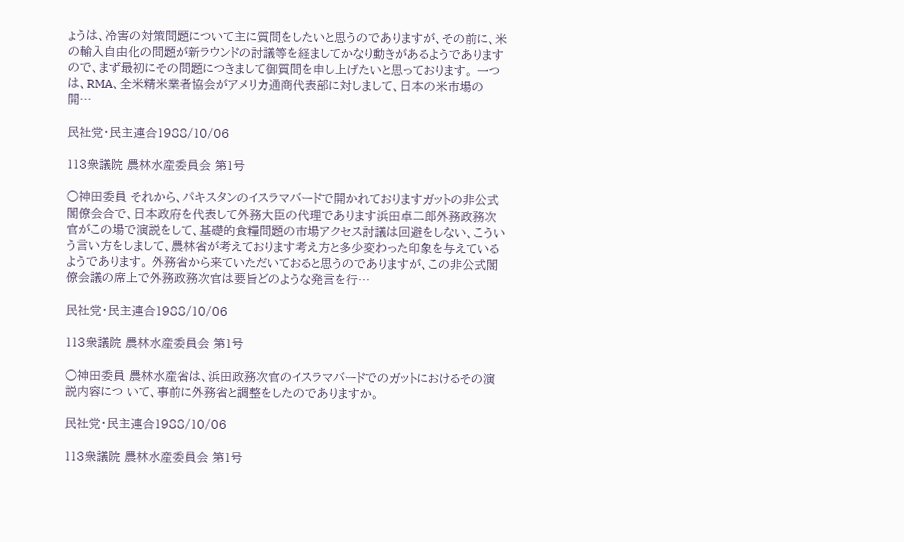ょうは、冷害の対策問題について主に質問をしたいと思うのでありますが、その前に、米の輸入自由化の問題が新ラウンドの討議等を経ましてかなり動きがあるようでありますので、まず最初にその問題につきまして御質問を申し上げたいと思っております。 一つは、RMA、全米精米業者協会がアメリカ通商代表部に対しまして、日本の米市場の開…

民社党・民主連合1988/10/06

113衆議院 農林水産委員会 第1号

○神田委員 それから、パキスタンのイスラマバードで開かれておりますガットの非公式閣僚会合で、日本政府を代表して外務大臣の代理であります浜田卓二郎外務政務次官がこの場で演説をして、基礎的食糧問題の市場アクセス討議は回避をしない、こういう言い方をしまして、農林省が考えております考え方と多少変わった印象を与えているようであります。 外務省から来ていただいておると思うのでありますが、この非公式閣僚会議の席上で外務政務次官は要旨どのような発言を行…

民社党・民主連合1988/10/06

113衆議院 農林水産委員会 第1号

○神田委員 農林水産省は、浜田政務次官のイスラマバードでのガットにおけるその演説内容につ いて、事前に外務省と調整をしたのでありますか。

民社党・民主連合1988/10/06

113衆議院 農林水産委員会 第1号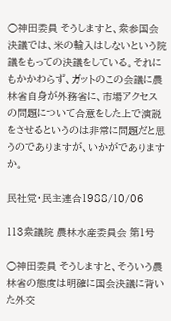○神田委員 そうしますと、衆参国会決議では、米の輸入はしないという院議をもっての決議をしている。それにもかかわらず、ガットのこの会議に農林省自身が外務省に、市場アクセスの問題について合意をした上で演説をさせるというのは非常に問題だと思うのでありますが、いかがでありますか。

民社党・民主連合1988/10/06

113衆議院 農林水産委員会 第1号

○神田委員 そうしますと、そういう農林省の態度は明確に国会決議に背いた外交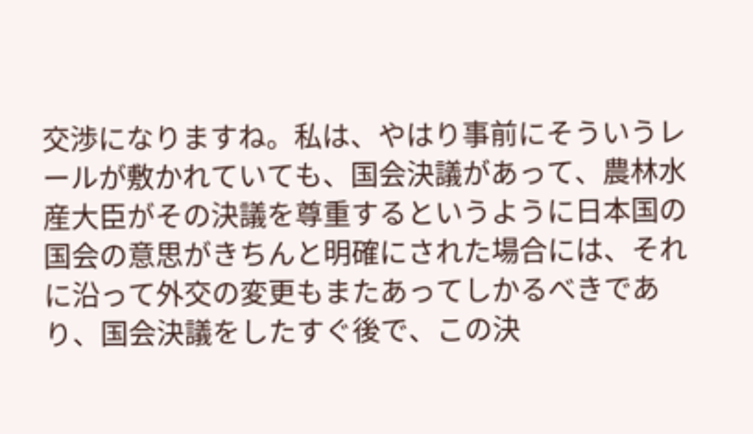交渉になりますね。私は、やはり事前にそういうレールが敷かれていても、国会決議があって、農林水産大臣がその決議を尊重するというように日本国の国会の意思がきちんと明確にされた場合には、それに沿って外交の変更もまたあってしかるべきであり、国会決議をしたすぐ後で、この決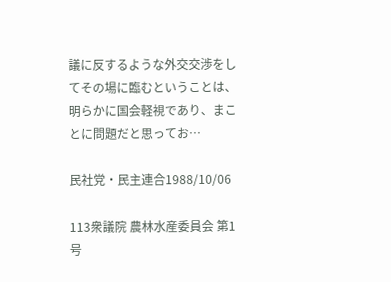議に反するような外交交渉をしてその場に臨むということは、明らかに国会軽視であり、まことに問題だと思ってお…

民社党・民主連合1988/10/06

113衆議院 農林水産委員会 第1号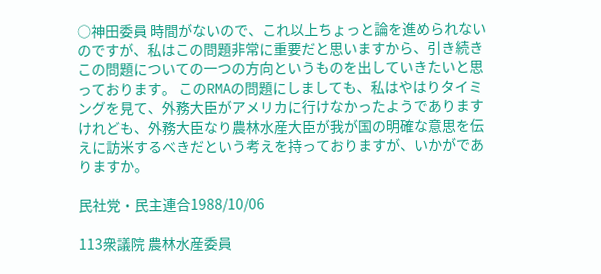○神田委員 時間がないので、これ以上ちょっと論を進められないのですが、私はこの問題非常に重要だと思いますから、引き続きこの問題についての一つの方向というものを出していきたいと思っております。 このRMAの問題にしましても、私はやはりタイミングを見て、外務大臣がアメリカに行けなかったようでありますけれども、外務大臣なり農林水産大臣が我が国の明確な意思を伝えに訪米するべきだという考えを持っておりますが、いかがでありますか。

民社党・民主連合1988/10/06

113衆議院 農林水産委員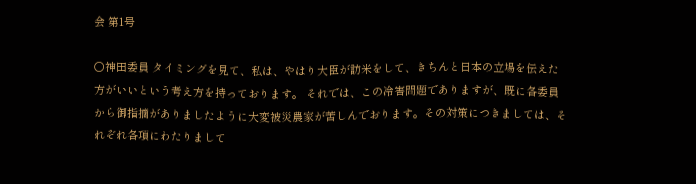会 第1号

○神田委員 タイミングを見て、私は、やはり大臣が訪米をして、きちんと日本の立場を伝えた方がいいという考え方を持っております。 それでは、この冷害問題でありますが、既に各委員から御指摘がありましたように大変被災農家が苦しんでおります。その対策につきましては、それぞれ各項にわたりまして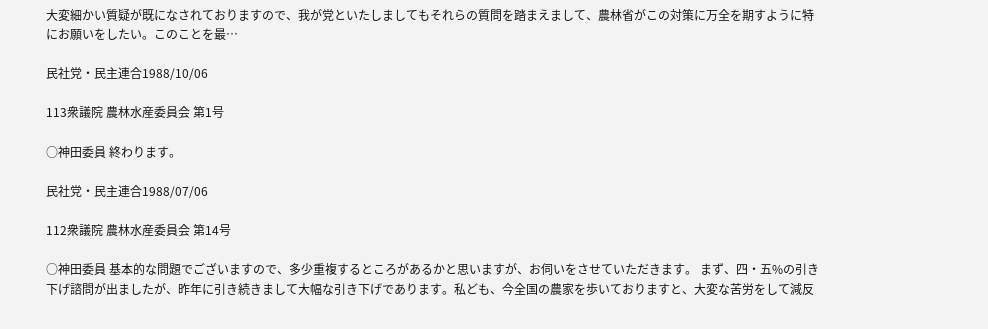大変細かい質疑が既になされておりますので、我が党といたしましてもそれらの質問を踏まえまして、農林省がこの対策に万全を期すように特にお願いをしたい。このことを最…

民社党・民主連合1988/10/06

113衆議院 農林水産委員会 第1号

○神田委員 終わります。

民社党・民主連合1988/07/06

112衆議院 農林水産委員会 第14号

○神田委員 基本的な問題でございますので、多少重複するところがあるかと思いますが、お伺いをさせていただきます。 まず、四・五%の引き下げ諮問が出ましたが、昨年に引き続きまして大幅な引き下げであります。私ども、今全国の農家を歩いておりますと、大変な苦労をして減反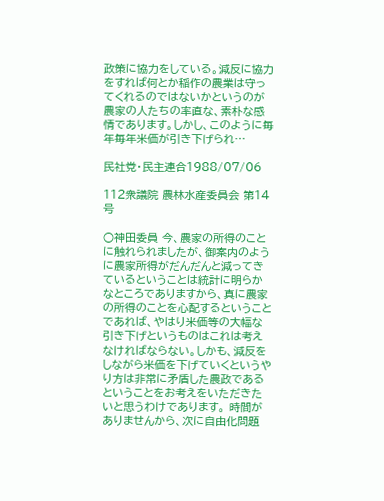政策に協力をしている。減反に協力をすれば何とか稲作の農業は守ってくれるのではないかというのが農家の人たちの率直な、素朴な感情であります。しかし、このように毎年毎年米価が引き下げられ…

民社党・民主連合1988/07/06

112衆議院 農林水産委員会 第14号

○神田委員 今、農家の所得のことに触れられましたが、御案内のように農家所得がだんだんと減ってきているということは統計に明らかなところでありますから、真に農家の所得のことを心配するということであれば、やはり米価等の大幅な引き下げというものはこれは考えなければならない。しかも、減反をしながら米価を下げていくというやり方は非常に矛盾した農政であるということをお考えをいただきたいと思うわけであります。 時間がありませんから、次に自由化問題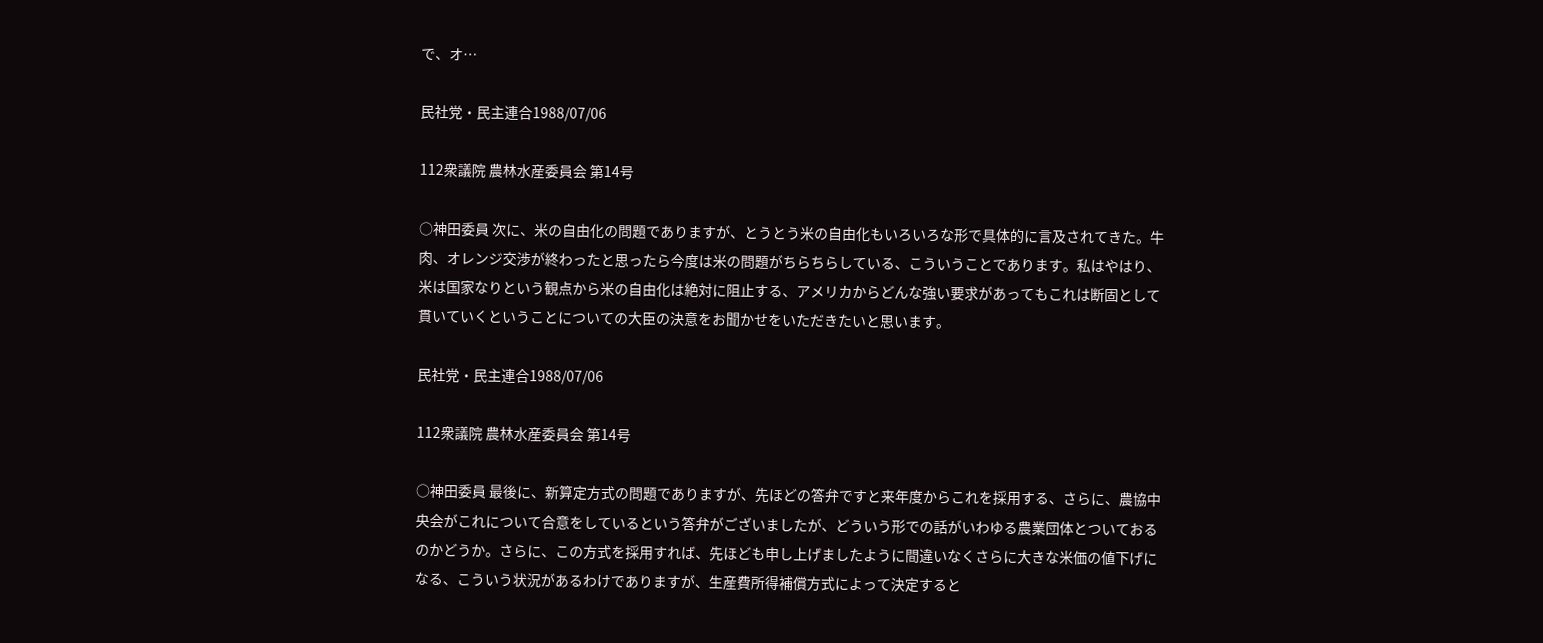で、オ…

民社党・民主連合1988/07/06

112衆議院 農林水産委員会 第14号

○神田委員 次に、米の自由化の問題でありますが、とうとう米の自由化もいろいろな形で具体的に言及されてきた。牛肉、オレンジ交渉が終わったと思ったら今度は米の問題がちらちらしている、こういうことであります。私はやはり、米は国家なりという観点から米の自由化は絶対に阻止する、アメリカからどんな強い要求があってもこれは断固として貫いていくということについての大臣の決意をお聞かせをいただきたいと思います。

民社党・民主連合1988/07/06

112衆議院 農林水産委員会 第14号

○神田委員 最後に、新算定方式の問題でありますが、先ほどの答弁ですと来年度からこれを採用する、さらに、農協中央会がこれについて合意をしているという答弁がございましたが、どういう形での話がいわゆる農業団体とついておるのかどうか。さらに、この方式を採用すれば、先ほども申し上げましたように間違いなくさらに大きな米価の値下げになる、こういう状況があるわけでありますが、生産費所得補償方式によって決定すると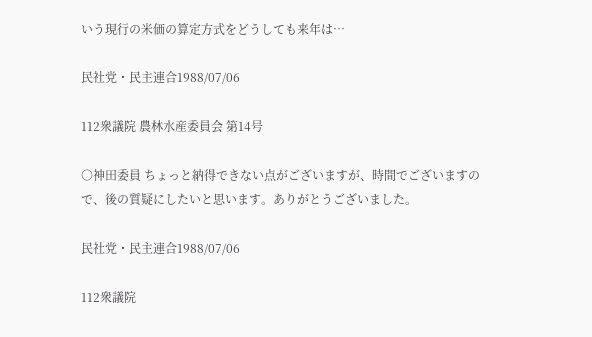いう現行の米価の算定方式をどうしても来年は…

民社党・民主連合1988/07/06

112衆議院 農林水産委員会 第14号

○神田委員 ちょっと納得できない点がございますが、時間でございますので、後の質疑にしたいと思います。ありがとうございました。

民社党・民主連合1988/07/06

112衆議院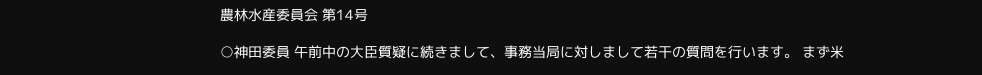農林水産委員会 第14号

○神田委員 午前中の大臣質疑に続きまして、事務当局に対しまして若干の質問を行います。 まず米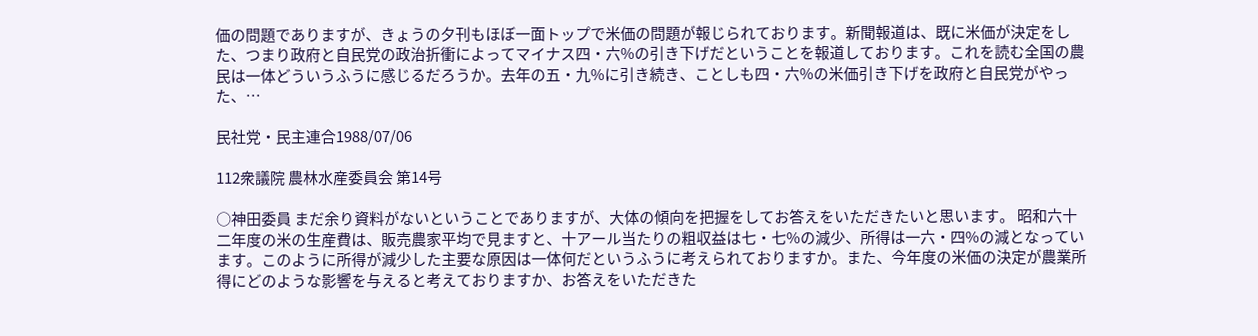価の問題でありますが、きょうの夕刊もほぼ一面トップで米価の問題が報じられております。新聞報道は、既に米価が決定をした、つまり政府と自民党の政治折衝によってマイナス四・六%の引き下げだということを報道しております。これを読む全国の農民は一体どういうふうに感じるだろうか。去年の五・九%に引き続き、ことしも四・六%の米価引き下げを政府と自民党がやった、…

民社党・民主連合1988/07/06

112衆議院 農林水産委員会 第14号

○神田委員 まだ余り資料がないということでありますが、大体の傾向を把握をしてお答えをいただきたいと思います。 昭和六十二年度の米の生産費は、販売農家平均で見ますと、十アール当たりの粗収益は七・七%の減少、所得は一六・四%の減となっています。このように所得が減少した主要な原因は一体何だというふうに考えられておりますか。また、今年度の米価の決定が農業所得にどのような影響を与えると考えておりますか、お答えをいただきた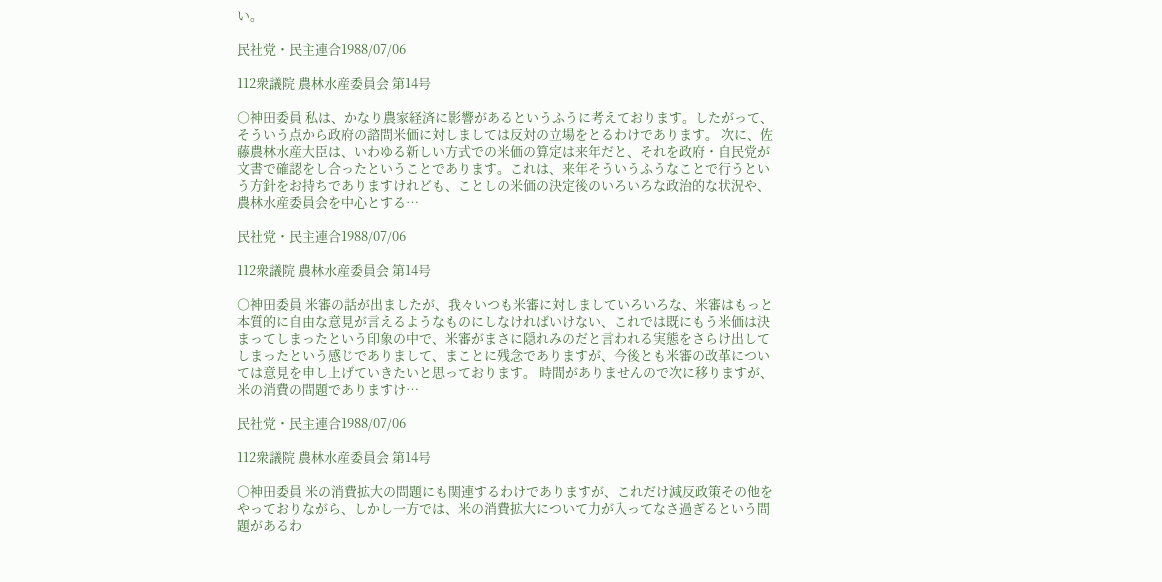い。

民社党・民主連合1988/07/06

112衆議院 農林水産委員会 第14号

○神田委員 私は、かなり農家経済に影響があるというふうに考えております。したがって、そういう点から政府の諮問米価に対しましては反対の立場をとるわけであります。 次に、佐藤農林水産大臣は、いわゆる新しい方式での米価の算定は来年だと、それを政府・自民党が文書で確認をし合ったということであります。これは、来年そういうふうなことで行うという方針をお持ちでありますけれども、ことしの米価の決定後のいろいろな政治的な状況や、農林水産委員会を中心とする…

民社党・民主連合1988/07/06

112衆議院 農林水産委員会 第14号

○神田委員 米審の話が出ましたが、我々いつも米審に対しましていろいろな、米審はもっと本質的に自由な意見が言えるようなものにしなければいけない、これでは既にもう米価は決まってしまったという印象の中で、米審がまさに隠れみのだと言われる実態をさらけ出してしまったという感じでありまして、まことに残念でありますが、今後とも米審の改革については意見を申し上げていきたいと思っております。 時間がありませんので次に移りますが、米の消費の問題でありますけ…

民社党・民主連合1988/07/06

112衆議院 農林水産委員会 第14号

○神田委員 米の消費拡大の問題にも関連するわけでありますが、これだけ減反政策その他をやっておりながら、しかし一方では、米の消費拡大について力が入ってなさ過ぎるという問題があるわ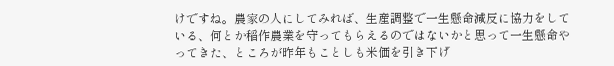けですね。農家の人にしてみれば、生産調整で一生懸命減反に協力をしている、何とか稲作農業を守ってもらえるのではないかと思って一生懸命やってきた、ところが昨年もことしも米価を引き下げ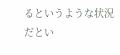るというような状況だとい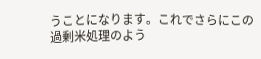うことになります。これでさらにこの過剰米処理のよう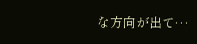な方向が出て…